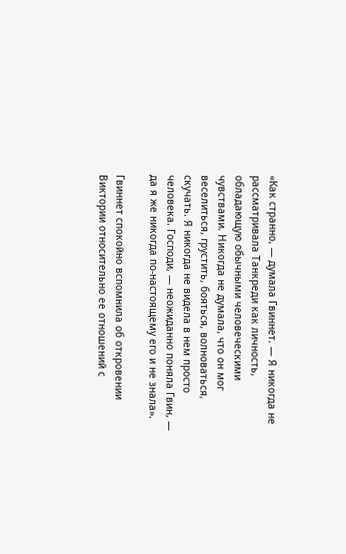«Как странно, — думала Гвиннет. — Я никогда не рассматривала Танкреди как личность, обладающую обычными человеческими чувствами. Никогда не думала, что он мог веселиться, грустить, бояться, волноваться, скучать. Я никогда не видела в нем просто человека. Господи, — неожиданно поняла Гвин, — да я же никогда по-настоящему его и не знала».

Гвиннет спокойно вспомнила об откровении Виктории относительно ее отношений с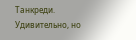Танкреди. Удивительно, но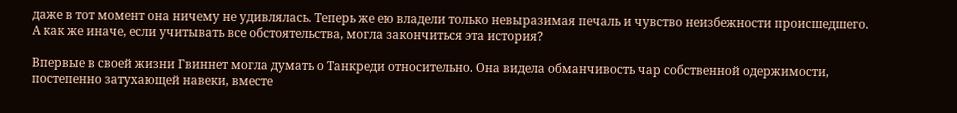даже в тот момент она ничему не удивлялась. Теперь же ею владели только невыразимая печаль и чувство неизбежности происшедшего. А как же иначе, если учитывать все обстоятельства, могла закончиться эта история?

Впервые в своей жизни Гвиннет могла думать о Танкреди относительно. Она видела обманчивость чар собственной одержимости, постепенно затухающей навеки, вместе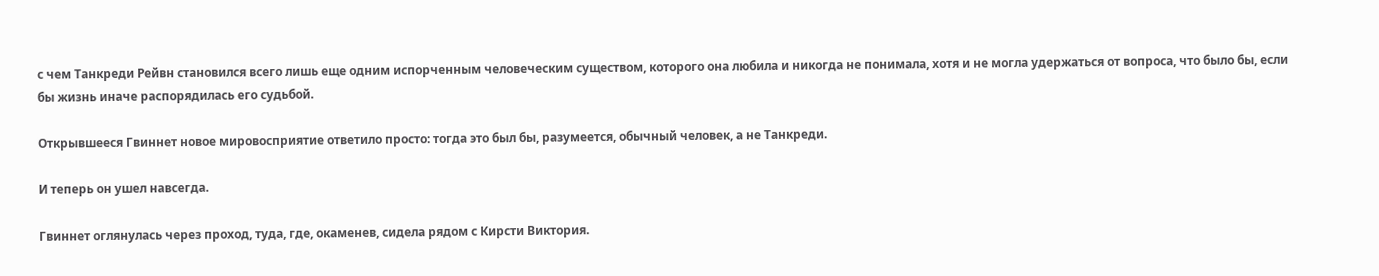с чем Танкреди Рейвн становился всего лишь еще одним испорченным человеческим существом, которого она любила и никогда не понимала, хотя и не могла удержаться от вопроса, что было бы, если бы жизнь иначе распорядилась его судьбой.

Открывшееся Гвиннет новое мировосприятие ответило просто: тогда это был бы, разумеется, обычный человек, а не Танкреди.

И теперь он ушел навсегда.

Гвиннет оглянулась через проход, туда, где, окаменев, сидела рядом с Кирсти Виктория.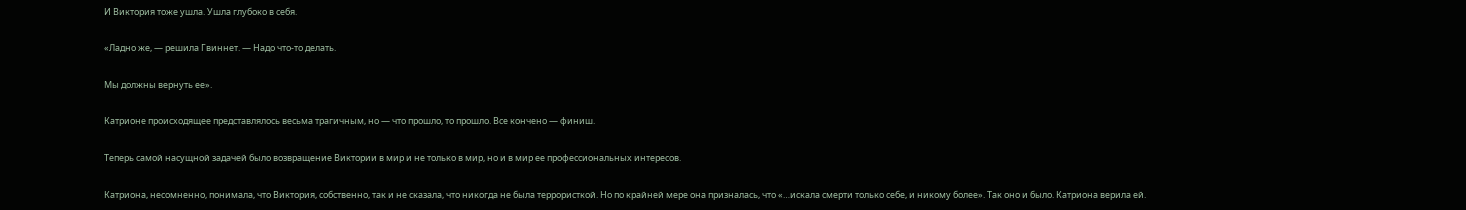И Виктория тоже ушла. Ушла глубоко в себя.

«Ладно же, — решила Гвиннет. — Надо что-то делать.

Мы должны вернуть ее».

Катрионе происходящее представлялось весьма трагичным, но — что прошло, то прошло. Все кончено — финиш.

Теперь самой насущной задачей было возвращение Виктории в мир и не только в мир, но и в мир ее профессиональных интересов.

Катриона, несомненно, понимала, что Виктория, собственно, так и не сказала, что никогда не была террористкой. Но по крайней мере она призналась, что «…искала смерти только себе, и никому более». Так оно и было. Катриона верила ей.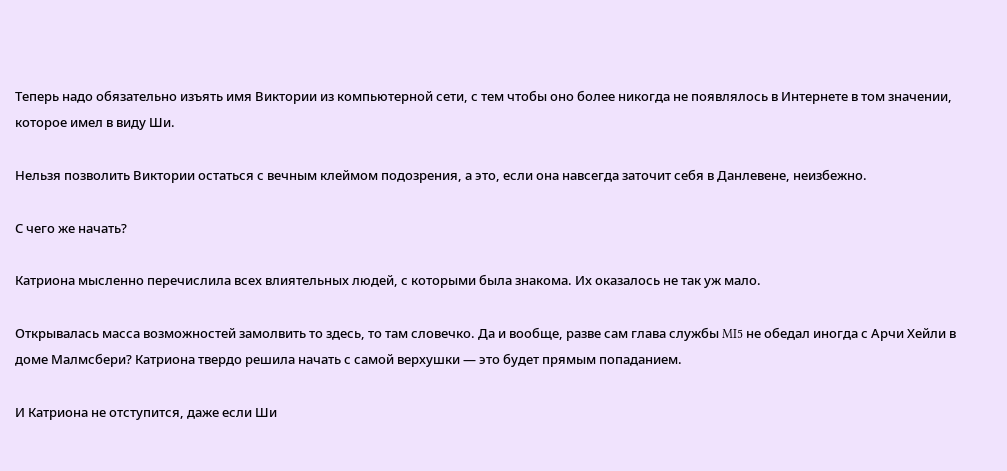Теперь надо обязательно изъять имя Виктории из компьютерной сети, с тем чтобы оно более никогда не появлялось в Интернете в том значении, которое имел в виду Ши.

Нельзя позволить Виктории остаться с вечным клеймом подозрения, а это, если она навсегда заточит себя в Данлевене, неизбежно.

С чего же начать?

Катриона мысленно перечислила всех влиятельных людей, с которыми была знакома. Их оказалось не так уж мало.

Открывалась масса возможностей замолвить то здесь, то там словечко. Да и вообще, разве сам глава службы MI5 не обедал иногда с Арчи Хейли в доме Малмсбери? Катриона твердо решила начать с самой верхушки — это будет прямым попаданием.

И Катриона не отступится, даже если Ши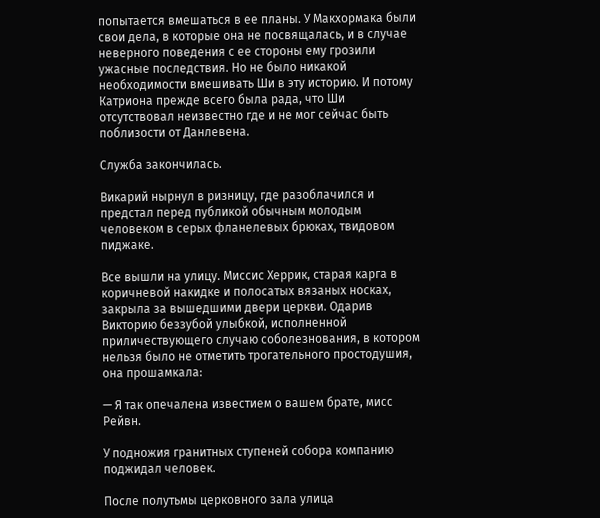попытается вмешаться в ее планы. У Макхормака были свои дела, в которые она не посвящалась, и в случае неверного поведения с ее стороны ему грозили ужасные последствия. Но не было никакой необходимости вмешивать Ши в эту историю. И потому Катриона прежде всего была рада, что Ши отсутствовал неизвестно где и не мог сейчас быть поблизости от Данлевена.

Служба закончилась.

Викарий нырнул в ризницу, где разоблачился и предстал перед публикой обычным молодым человеком в серых фланелевых брюках, твидовом пиджаке.

Все вышли на улицу. Миссис Херрик, старая карга в коричневой накидке и полосатых вязаных носках, закрыла за вышедшими двери церкви. Одарив Викторию беззубой улыбкой, исполненной приличествующего случаю соболезнования, в котором нельзя было не отметить трогательного простодушия, она прошамкала:

— Я так опечалена известием о вашем брате, мисс Рейвн.

У подножия гранитных ступеней собора компанию поджидал человек.

После полутьмы церковного зала улица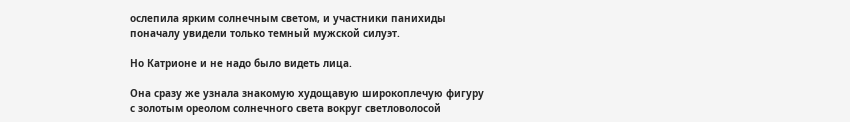ослепила ярким солнечным светом, и участники панихиды поначалу увидели только темный мужской силуэт.

Но Катрионе и не надо было видеть лица.

Она сразу же узнала знакомую худощавую широкоплечую фигуру с золотым ореолом солнечного света вокруг светловолосой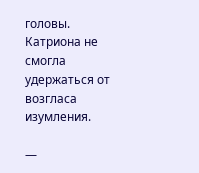головы. Катриона не смогла удержаться от возгласа изумления.

—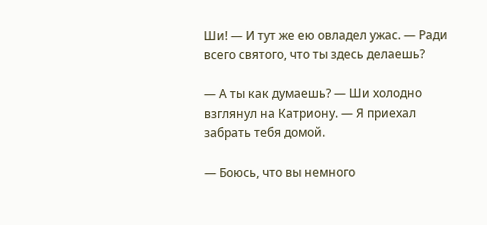Ши! — И тут же ею овладел ужас. — Ради всего святого, что ты здесь делаешь?

— А ты как думаешь? — Ши холодно взглянул на Катриону. — Я приехал забрать тебя домой.

— Боюсь, что вы немного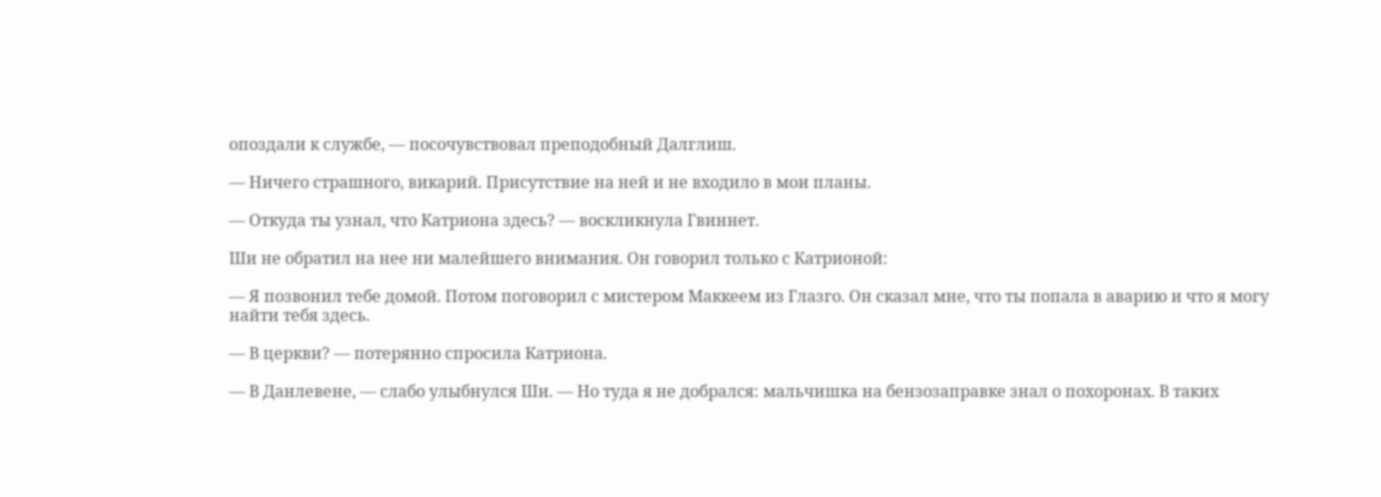опоздали к службе, — посочувствовал преподобный Далглиш.

— Ничего страшного, викарий. Присутствие на ней и не входило в мои планы.

— Откуда ты узнал, что Катриона здесь? — воскликнула Гвиннет.

Ши не обратил на нее ни малейшего внимания. Он говорил только с Катрионой:

— Я позвонил тебе домой. Потом поговорил с мистером Маккеем из Глазго. Он сказал мне, что ты попала в аварию и что я могу найти тебя здесь.

— В церкви? — потерянно спросила Катриона.

— В Данлевене, — слабо улыбнулся Ши. — Но туда я не добрался: мальчишка на бензозаправке знал о похоронах. В таких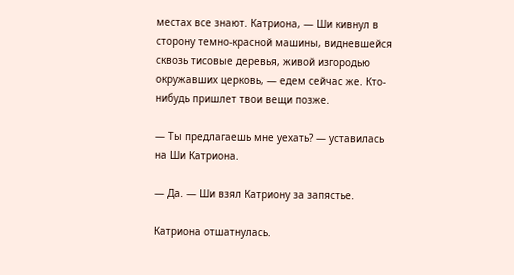местах все знают. Катриона, — Ши кивнул в сторону темно-красной машины, видневшейся сквозь тисовые деревья, живой изгородью окружавших церковь, — едем сейчас же. Кто-нибудь пришлет твои вещи позже.

— Ты предлагаешь мне уехать? — уставилась на Ши Катриона.

— Да. — Ши взял Катриону за запястье.

Катриона отшатнулась.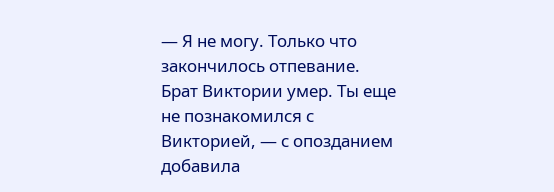— Я не могу. Только что закончилось отпевание. Брат Виктории умер. Ты еще не познакомился с Викторией, — с опозданием добавила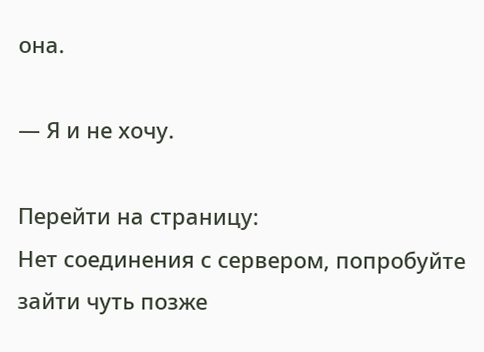она.

— Я и не хочу.

Перейти на страницу:
Нет соединения с сервером, попробуйте зайти чуть позже